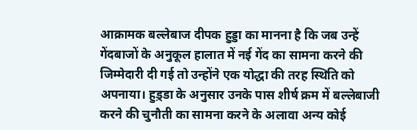आक्रामक बल्लेबाज दीपक हुड्डा का मानना है कि जब उन्हें गेंदबाजों के अनुकूल हालात में नई गेंद का सामना करने की जिम्मेदारी दी गई तो उन्होंने एक योद्धा की तरह स्थिति को अपनाया। हुड़्डा के अनुसार उनके पास शीर्ष क्रम में बल्लेबाजी करने की चुनौती का सामना करने के अलावा अन्य कोई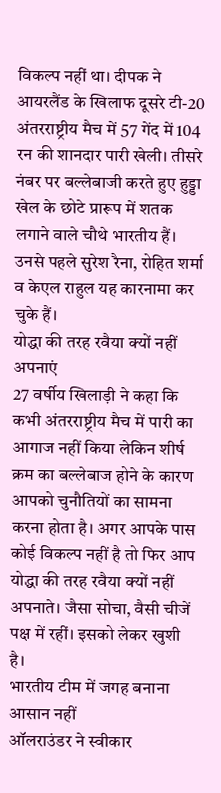विकल्प नहीं था। दीपक ने आयरलैंड के खिलाफ दूसरे टी-20 अंतरराष्ट्रीय मैच में 57 गेंद में 104 रन की शानदार पारी खेली। तीसरे नंबर पर बल्लेबाजी करते हुए हुड्डा खेल के छोटे प्रारूप में शतक लगाने वाले चौथे भारतीय हैं। उनसे पहले सुरेश रैना, रोहित शर्मा व केएल राहुल यह कारनामा कर चुके हैं।
योद्धा की तरह रवैया क्यों नहीं अपनाएं
27 वर्षीय खिलाड़ी ने कहा कि कभी अंतरराष्ट्रीय मैच में पारी का आगाज नहीं किया लेकिन शीर्ष क्रम का बल्लेबाज होने के कारण आपको चुनौतियों का सामना करना होता है। अगर आपके पास कोई विकल्प नहीं है तो फिर आप योद्धा की तरह रवैया क्यों नहीं अपनाते। जैसा सोचा, वैसी चीजें पक्ष में रहीं। इसको लेकर खुशी है।
भारतीय टीम में जगह बनाना आसान नहीं
ऑलराउंडर ने स्वीकार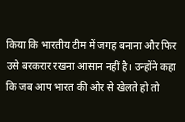किया कि भारतीय टीम में जगह बनाना और फिर उसे बरकरार रखना आसान नहीं है। उन्होंने कहा कि जब आप भारत की ओर से खेलते हो तो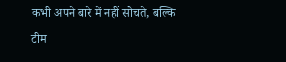कभी अपने बारे में नहीं सोचते, बल्कि टीम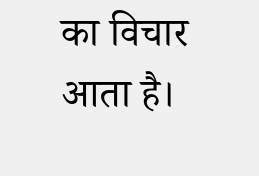का विचार आता है।